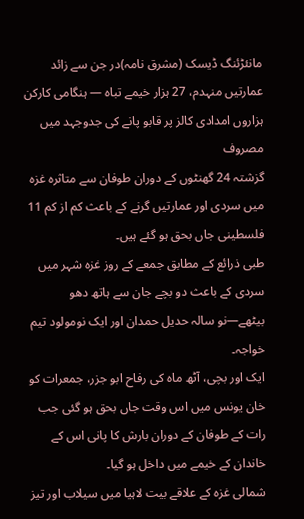مانئڑئنگ ڈیسک (مشرق نامہ)در جن سے زائد عمارتیں منہدم، 27 ہزار خیمے تباہ — ہنگامی کارکن ہزاروں امدادی کالز پر قابو پانے کی جدوجہد میں مصروف
گزشتہ 24 گھنٹوں کے دوران طوفان سے متاثرہ غزہ میں سردی اور عمارتیں گرنے کے باعث کم از کم 11 فلسطینی جاں بحق ہو گئے ہیں۔
طبی ذرائع کے مطابق جمعے کے روز غزہ شہر میں سردی کے باعث دو بچے جان سے ہاتھ دھو بیٹھے—نو سالہ حدیل حمدان اور ایک نومولود تیم خواجہ۔
ایک اور بچی، آٹھ ماہ کی رفاح ابو جزر، جمعرات کو خان یونس میں اس وقت جاں بحق ہو گئی جب رات کے طوفان کے دوران بارش کا پانی اس کے خاندان کے خیمے میں داخل ہو گیا۔
شمالی غزہ کے علاقے بیت لاہیا میں سیلاب اور تیز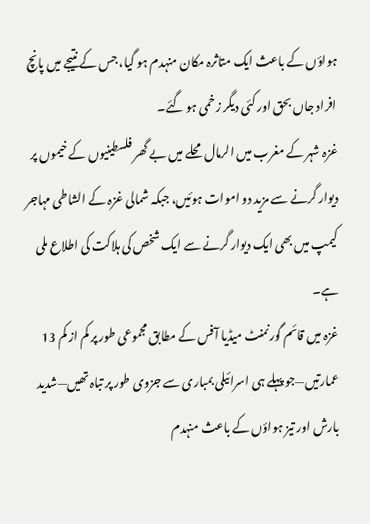ہواؤں کے باعث ایک متاثرہ مکان منہدم ہو گیا، جس کے نتیجے میں پانچ افراد جاں بحق اور کئی دیگر زخمی ہو گئے۔
غزہ شہر کے مغرب میں الرمال محلے میں بے گھر فلسطینیوں کے خیموں پر دیوار گرنے سے مزید دو اموات ہوئیں، جبکہ شمالی غزہ کے الشاطی مہاجر کیمپ میں بھی ایک دیوار گرنے سے ایک شخص کی ہلاکت کی اطلاع ملی ہے۔
غزہ میں قائم گورنمنٹ میڈیا آفس کے مطابق مجموعی طور پر کم از کم 13 عمارتیں—جو پہلے ہی اسرائیلی بمباری سے جزوی طور پر تباہ تھیں—شدید بارش اور تیز ہواؤں کے باعث منہدم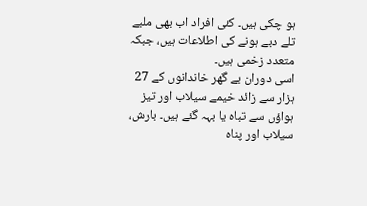ہو چکی ہیں۔ کئی افراد اب بھی ملبے تلے دبے ہونے کی اطلاعات ہیں، جبکہ متعدد زخمی ہیں۔
اسی دوران بے گھر خاندانوں کے 27 ہزار سے زائد خیمے سیلاب اور تیز ہواؤں سے تباہ یا بہہ گئے ہیں۔ بارش، سیلاب اور پناہ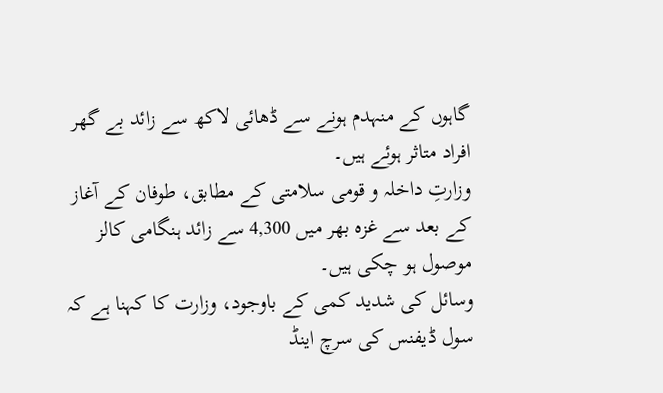گاہوں کے منہدم ہونے سے ڈھائی لاکھ سے زائد بے گھر افراد متاثر ہوئے ہیں۔
وزارتِ داخلہ و قومی سلامتی کے مطابق، طوفان کے آغاز کے بعد سے غزہ بھر میں 4,300 سے زائد ہنگامی کالز موصول ہو چکی ہیں۔
وسائل کی شدید کمی کے باوجود، وزارت کا کہنا ہے کہ سول ڈیفنس کی سرچ اینڈ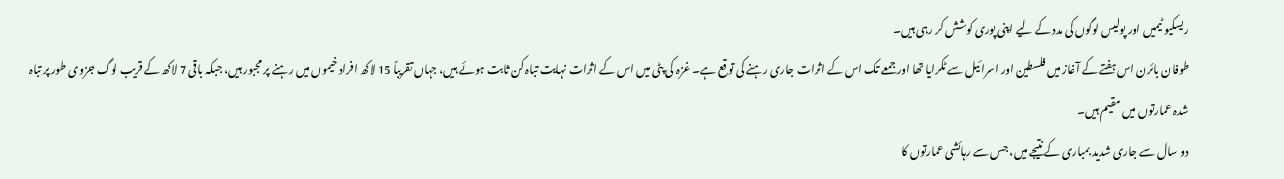ریسکیو ٹیمیں اور پولیس لوگوں کی مدد کے لیے اپنی پوری کوشش کر رہی ہیں۔
طوفان بائرن اس ہفتے کے آغاز میں فلسطین اور اسرائیل سے ٹکرایا تھا اور جمعے تک اس کے اثرات جاری رہنے کی توقع ہے۔ غزہ کی پٹی میں اس کے اثرات نہایت تباہ کن ثابت ہوئے ہیں، جہاں تقریباً 15 لاکھ افراد خیموں میں رہنے پر مجبور ہیں، جبکہ باقی 7 لاکھ کے قریب لوگ جزوی طور پر تباہ شدہ عمارتوں میں مقیم ہیں۔
دو سال سے جاری شدید بمباری کے نتیجے میں، جس سے رہائشی عمارتوں کا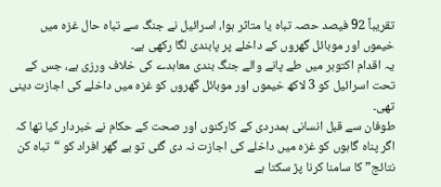تقریباً 92 فیصد حصہ تباہ یا متاثر ہوا، اسرائیل نے جنگ سے تباہ حال غزہ میں خیموں اور موبائل گھروں کے داخلے پر پابندی لگا رکھی ہے۔
یہ اقدام اکتوبر میں طے پانے والے جنگ بندی معاہدے کی خلاف ورزی ہے، جس کے تحت اسرائیل کو 3 لاکھ خیموں اور موبائل گھروں کو غزہ میں داخلے کی اجازت دینی تھی۔
طوفان سے قبل انسانی ہمدردی کے کارکنوں اور صحت کے حکام نے خبردار کیا تھا کہ اگر پناہ گاہوں کو غزہ میں داخلے کی اجازت نہ دی گئی تو بے گھر افراد کو “تباہ کن نتائج” کا سامنا کرنا پڑ سکتا ہے